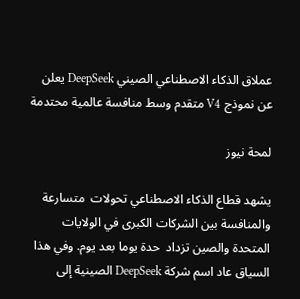عملاق الذكاء الاصطناعي الصيني DeepSeek يعلن عن نموذج V4 متقدم وسط منافسة عالمية محتدمة

لمحة نيوز

يشهد قطاع الذكاء الاصطناعي تحولات  متسارعة  والمنافسة بين الشركات الكبرى في الولايات المتحدة والصين تزداد  حدة يوما بعد يوم. وفي هذا السياق عاد اسم شركة DeepSeek الصينية إلى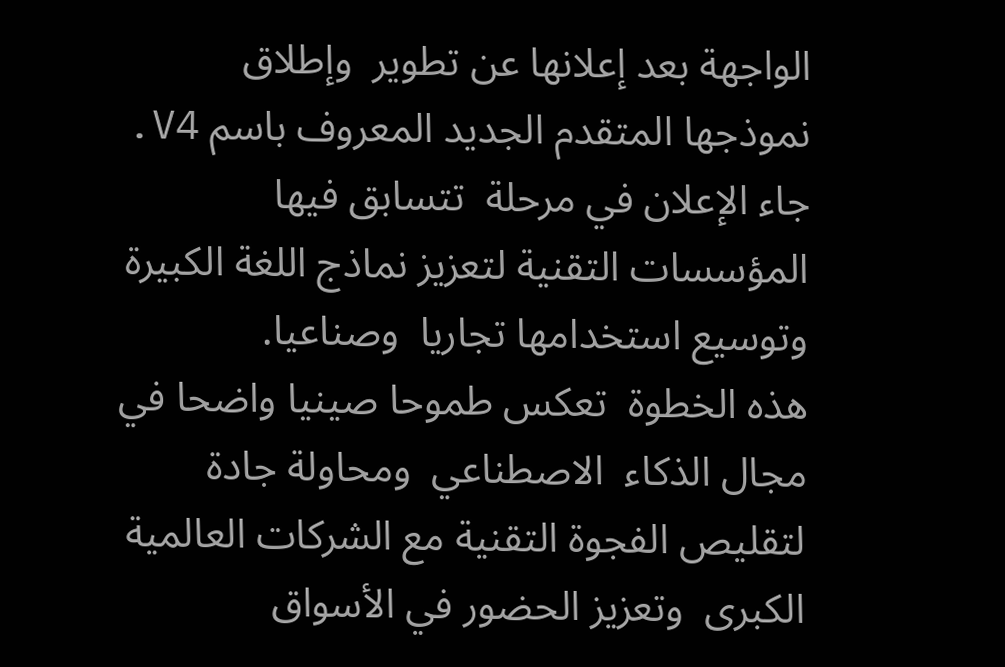الواجهة بعد إعلانها عن تطوير  وإطلاق نموذجها المتقدم الجديد المعروف باسم V4. جاء الإعلان في مرحلة  تتسابق فيها المؤسسات التقنية لتعزيز نماذج اللغة الكبيرة وتوسيع استخدامها تجاريا  وصناعيا.
هذه الخطوة  تعكس طموحا صينيا واضحا في مجال الذكاء  الاصطناعي  ومحاولة جادة لتقليص الفجوة التقنية مع الشركات العالمية الكبرى  وتعزيز الحضور في الأسواق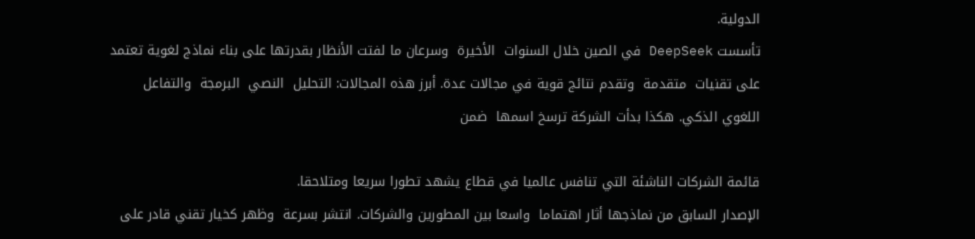الدولية.
تأسست DeepSeek في الصين خلال السنوات  الأخيرة  وسرعان ما لفتت الأنظار بقدرتها على بناء نماذج لغوية تعتمد على تقنيات  متقدمة  وتقدم نتائج قوية في مجالات عدة. أبرز هذه المجالات: التحليل  النصي  البرمجة  والتفاعل اللغوي الذكي. هكذا بدأت الشركة ترسخ اسمها  ضمن

قائمة الشركات الناشئة التي تنافس عالميا في قطاع يشهد تطورا سريعا ومتلاحقا.
الإصدار السابق من نماذجها أثار اهتماما  واسعا بين المطورين والشركات. انتشر بسرعة  وظهر كخيار تقني قادر على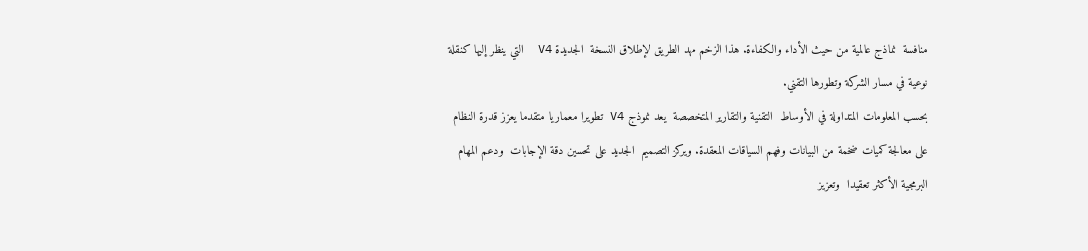منافسة  نماذج عالمية من حيث الأداء والكفاءة. هذا الزخم مهد الطريق لإطلاق النسخة  الجديدة V4  التي ينظر إليها كنقلة نوعية في مسار الشركة وتطورها التقني.
بحسب المعلومات المتداولة في الأوساط  التقنية والتقارير المتخصصة  يعد نموذج V4 تطويرا معماريا متقدما يعزز قدرة النظام على معالجة كميات ضخمة من البيانات وفهم السياقات المعقدة. ويركز التصميم  الجديد على تحسين دقة الإجابات  ودعم المهام البرمجية الأكثر تعقيدا  وتعزيز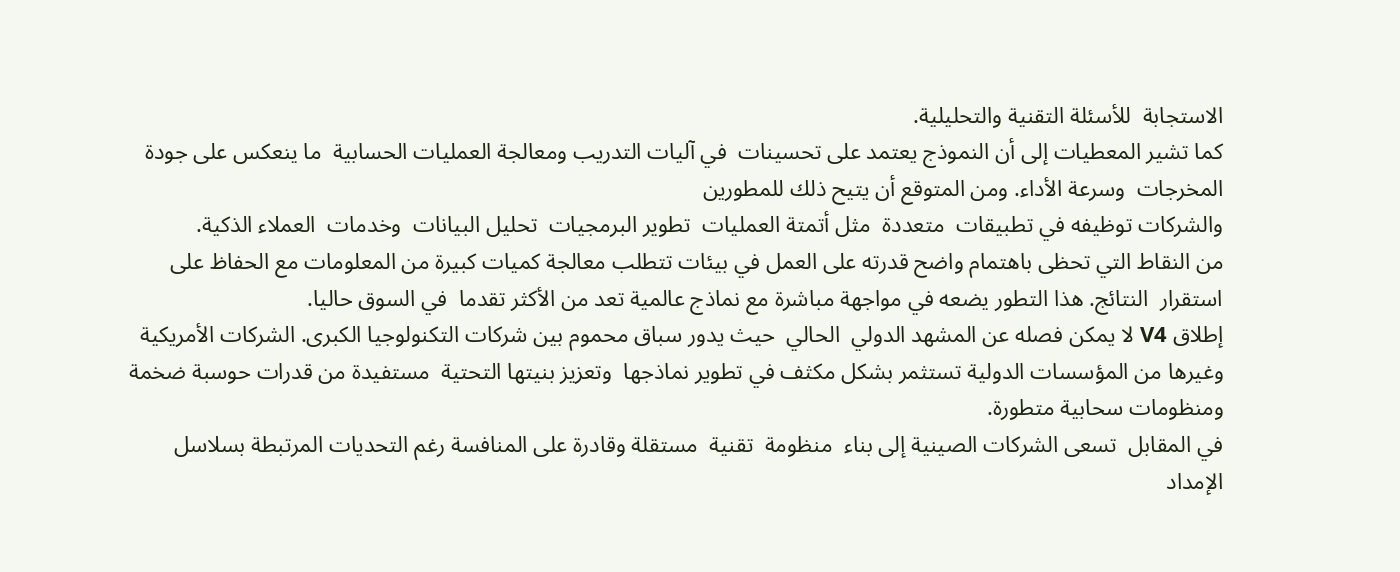الاستجابة  للأسئلة التقنية والتحليلية.
كما تشير المعطيات إلى أن النموذج يعتمد على تحسينات  في آليات التدريب ومعالجة العمليات الحسابية  ما ينعكس على جودة المخرجات  وسرعة الأداء. ومن المتوقع أن يتيح ذلك للمطورين
والشركات توظيفه في تطبيقات  متعددة  مثل أتمتة العمليات  تطوير البرمجيات  تحليل البيانات  وخدمات  العملاء الذكية.
من النقاط التي تحظى باهتمام واضح قدرته على العمل في بيئات تتطلب معالجة كميات كبيرة من المعلومات مع الحفاظ على استقرار  النتائج. هذا التطور يضعه في مواجهة مباشرة مع نماذج عالمية تعد من الأكثر تقدما  في السوق حاليا.
إطلاق V4 لا يمكن فصله عن المشهد الدولي  الحالي  حيث يدور سباق محموم بين شركات التكنولوجيا الكبرى. الشركات الأمريكية وغيرها من المؤسسات الدولية تستثمر بشكل مكثف في تطوير نماذجها  وتعزيز بنيتها التحتية  مستفيدة من قدرات حوسبة ضخمة ومنظومات سحابية متطورة.
في المقابل  تسعى الشركات الصينية إلى بناء  منظومة  تقنية  مستقلة وقادرة على المنافسة رغم التحديات المرتبطة بسلاسل  الإمداد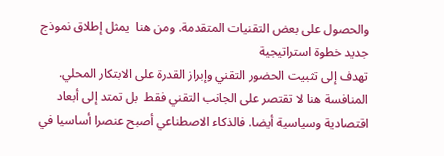والحصول على بعض التقنيات المتقدمة. ومن هنا  يمثل إطلاق نموذج جديد خطوة استراتيجية
تهدف إلى تثبيت الحضور التقني وإبراز القدرة على الابتكار المحلي.
المنافسة هنا لا تقتصر على الجانب التقني فقط  بل تمتد إلى أبعاد اقتصادية وسياسية أيضا. فالذكاء الاصطناعي أصبح عنصرا أساسيا في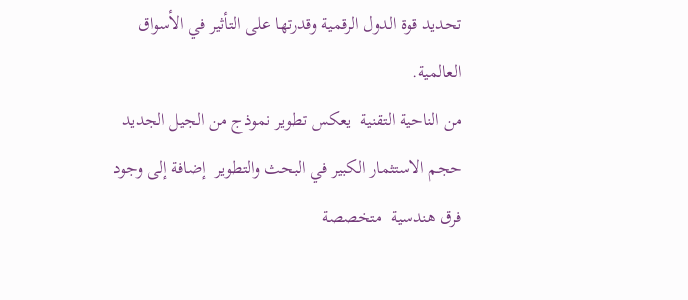تحديد قوة الدول الرقمية وقدرتها على التأثير في الأسواق العالمية.
من الناحية التقنية  يعكس تطوير نموذج من الجيل الجديد حجم الاستثمار الكبير في البحث والتطوير  إضافة إلى وجود فرق هندسية  متخصصة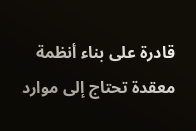قادرة على بناء أنظمة معقدة تحتاج إلى موارد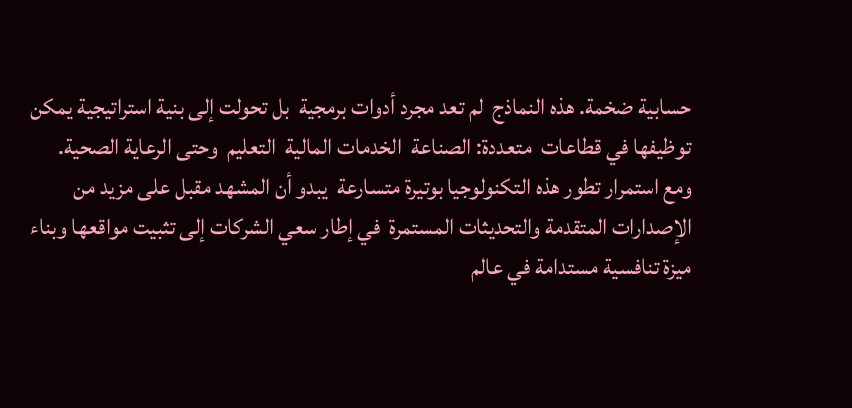حسابية ضخمة. هذه النماذج  لم تعد مجرد أدوات برمجية  بل تحولت إلى بنية استراتيجية يمكن توظيفها في قطاعات  متعددة: الصناعة  الخدمات المالية  التعليم  وحتى الرعاية الصحية.
ومع استمرار تطور هذه التكنولوجيا بوتيرة متسارعة  يبدو أن المشهد مقبل على مزيد من الإصدارات المتقدمة والتحديثات المستمرة  في إطار سعي الشركات إلى تثبيت مواقعها وبناء ميزة تنافسية مستدامة في عالم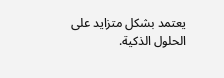يعتمد بشكل متزايد على الحلول الذكية.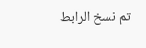تم نسخ الرابط